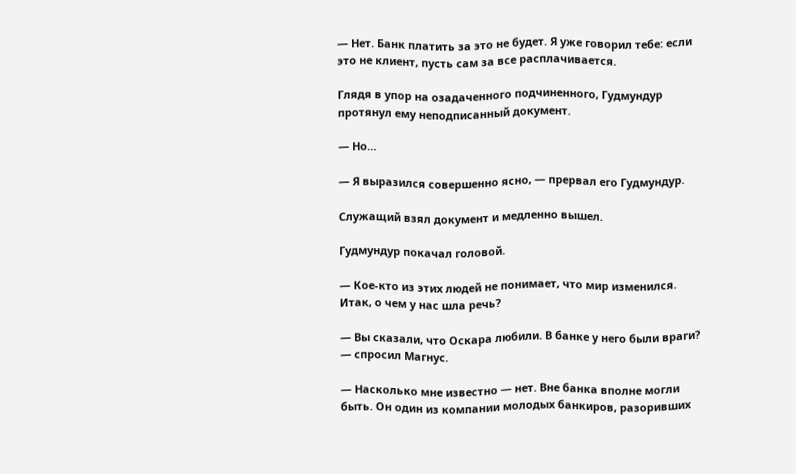— Нет. Банк платить за это не будет. Я уже говорил тебе: если это не клиент, пусть сам за все расплачивается.

Глядя в упор на озадаченного подчиненного, Гудмундур протянул ему неподписанный документ.

— Но…

— Я выразился совершенно ясно, — прервал его Гудмундур.

Служащий взял документ и медленно вышел.

Гудмундур покачал головой.

— Кое-кто из этих людей не понимает, что мир изменился. Итак, о чем у нас шла речь?

— Вы сказали, что Оскара любили. В банке у него были враги? — спросил Магнус.

— Насколько мне известно — нет. Вне банка вполне могли быть. Он один из компании молодых банкиров, разоривших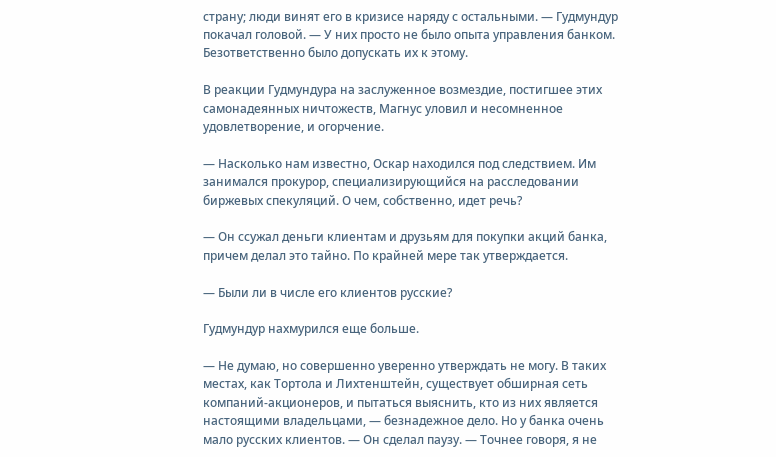страну; люди винят его в кризисе наряду с остальными. — Гудмундур покачал головой. — У них просто не было опыта управления банком. Безответственно было допускать их к этому.

В реакции Гудмундура на заслуженное возмездие, постигшее этих самонадеянных ничтожеств, Магнус уловил и несомненное удовлетворение, и огорчение.

— Насколько нам известно, Оскар находился под следствием. Им занимался прокурор, специализирующийся на расследовании биржевых спекуляций. О чем, собственно, идет речь?

— Он ссужал деньги клиентам и друзьям для покупки акций банка, причем делал это тайно. По крайней мере так утверждается.

— Были ли в числе его клиентов русские?

Гудмундур нахмурился еще больше.

— Не думаю, но совершенно уверенно утверждать не могу. В таких местах, как Тортола и Лихтенштейн, существует обширная сеть компаний-акционеров, и пытаться выяснить, кто из них является настоящими владельцами, — безнадежное дело. Но у банка очень мало русских клиентов. — Он сделал паузу. — Точнее говоря, я не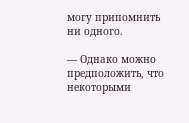могу припомнить ни одного.

— Однако можно предположить, что некоторыми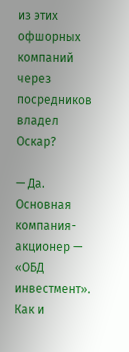из этих офшорных компаний через посредников владел Оскар?

— Да. Основная компания-акционер — «ОБД инвестмент». Как и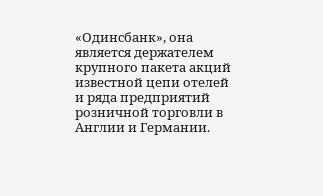«Одинсбанк», она является держателем крупного пакета акций известной цепи отелей и ряда предприятий розничной торговли в Англии и Германии.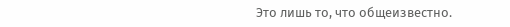Это лишь то, что общеизвестно.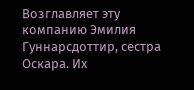Возглавляет эту компанию Эмилия Гуннарсдоттир, сестра Оскара. Их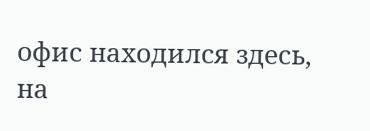офис находился здесь, на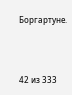Боргартуне.



42 из 333